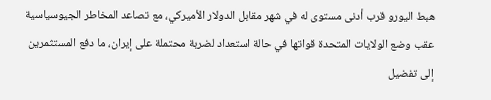هبط اليورو قرب أدنى مستوى له في شهر مقابل الدولار الأميركي، مع تصاعد المخاطر الجيوسياسية عقب وضع الولايات المتحدة قواتها في حالة استعداد لضربة محتملة على إيران، ما دفع المستثمرين إلى تفضيل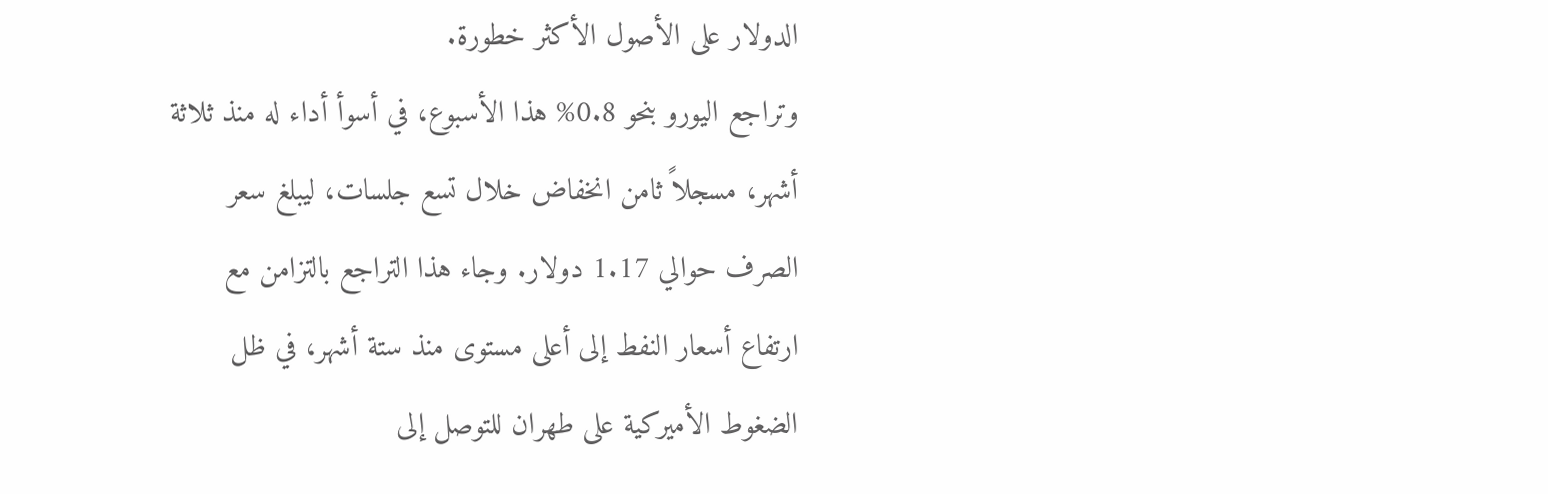الدولار على الأصول الأكثر خطورة.
وتراجع اليورو بنحو 0.8% هذا الأسبوع، في أسوأ أداء له منذ ثلاثة أشهر، مسجلاً ثامن انخفاض خلال تسع جلسات، ليبلغ سعر الصرف حوالي 1.17 دولار. وجاء هذا التراجع بالتزامن مع ارتفاع أسعار النفط إلى أعلى مستوى منذ ستة أشهر، في ظل الضغوط الأميركية على طهران للتوصل إلى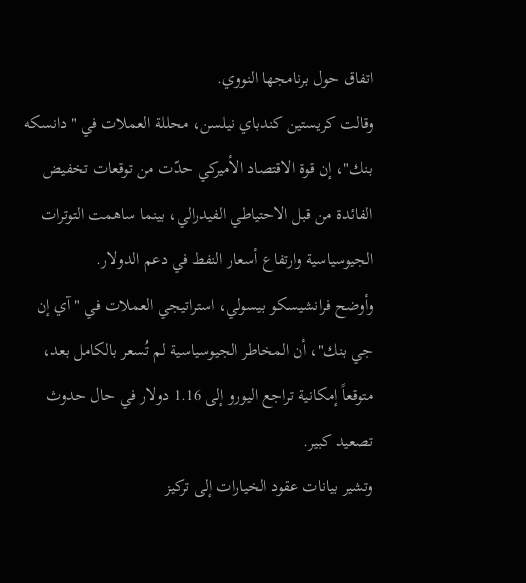اتفاق حول برنامجها النووي.
وقالت كريستين كندباي نيلسن، محللة العملات في "دانسكه بنك"، إن قوة الاقتصاد الأميركي حدّت من توقعات تخفيض الفائدة من قبل الاحتياطي الفيدرالي، بينما ساهمت التوترات الجيوسياسية وارتفاع أسعار النفط في دعم الدولار.
وأوضح فرانشيسكو بيسولي، استراتيجي العملات في "آي إن جي بنك"، أن المخاطر الجيوسياسية لم تُسعر بالكامل بعد، متوقعاً إمكانية تراجع اليورو إلى 1.16 دولار في حال حدوث تصعيد كبير.
وتشير بيانات عقود الخيارات إلى تركيز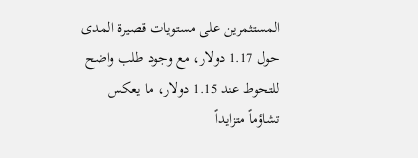المستثمرين على مستويات قصيرة المدى حول 1.17 دولار، مع وجود طلب واضح للتحوط عند 1.15 دولار، ما يعكس تشاؤماً متزايداً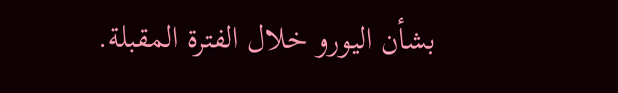بشأن اليورو خلال الفترة المقبلة.